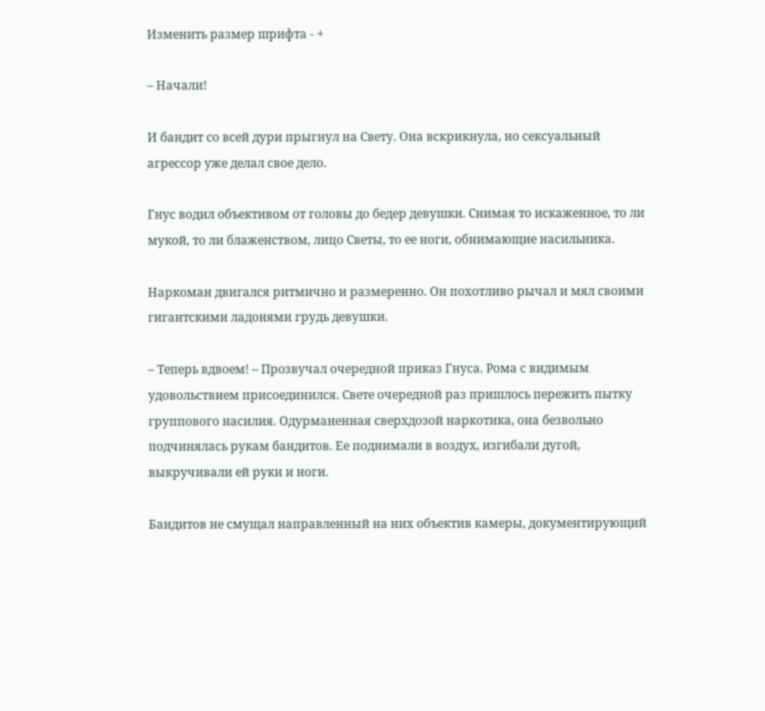Изменить размер шрифта - +

– Начали!

И бандит со всей дури прыгнул на Свету. Она вскрикнула, но сексуальный агрессор уже делал свое дело.

Гнус водил объективом от головы до бедер девушки. Снимая то искаженное, то ли мукой, то ли блаженством, лицо Светы, то ее ноги, обнимающие насильника.

Наркоман двигался ритмично и размеренно. Он похотливо рычал и мял своими гигантскими ладонями грудь девушки.

– Теперь вдвоем! – Прозвучал очередной приказ Гнуса. Рома с видимым удовольствием присоединился. Свете очередной раз пришлось пережить пытку группового насилия. Одурманенная сверхдозой наркотика, она безвольно подчинялась рукам бандитов. Ее поднимали в воздух, изгибали дугой, выкручивали ей руки и ноги.

Бандитов не смущал направленный на них объектив камеры, документирующий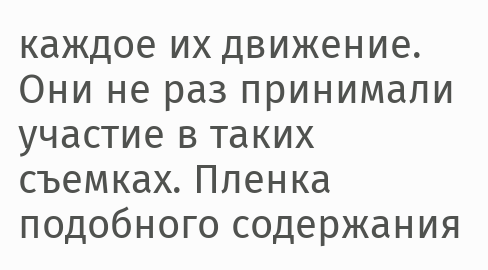каждое их движение. Они не раз принимали участие в таких съемках. Пленка подобного содержания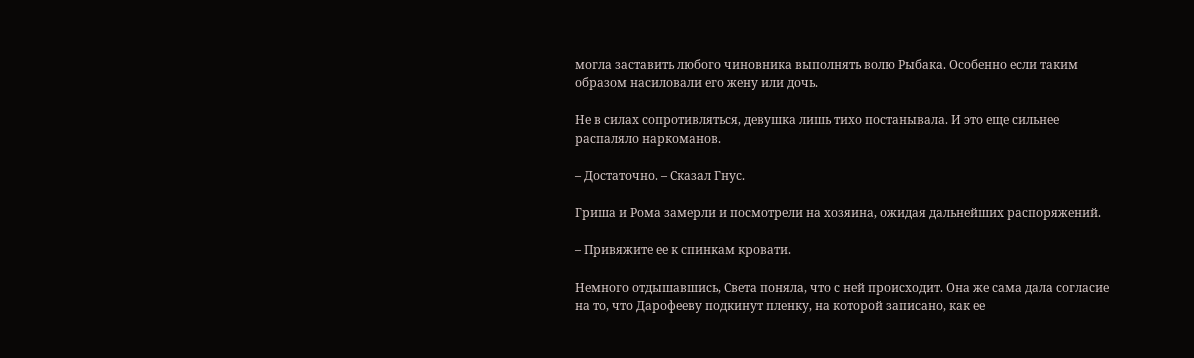могла заставить любого чиновника выполнять волю Рыбака. Особенно если таким образом насиловали его жену или дочь.

Не в силах сопротивляться, девушка лишь тихо постанывала. И это еще сильнее распаляло наркоманов.

– Достаточно. – Сказал Гнус.

Гриша и Рома замерли и посмотрели на хозяина, ожидая дальнейших распоряжений.

– Привяжите ее к спинкам кровати.

Немного отдышавшись, Света поняла, что с ней происходит. Она же сама дала согласие на то, что Дарофееву подкинут пленку, на которой записано, как ее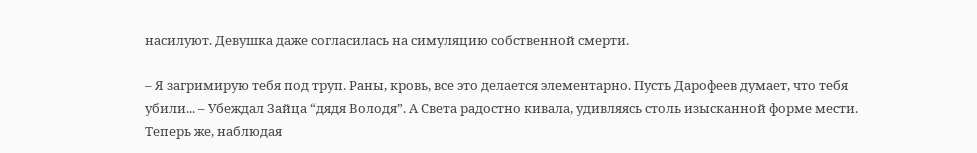насилуют. Девушка даже согласилась на симуляцию собственной смерти.

– Я загримирую тебя под труп. Раны, кровь, все это делается элементарно. Пусть Дарофеев думает, что тебя убили... – Убеждал Зайца “дядя Володя”. А Света радостно кивала, удивляясь столь изысканной форме мести. Теперь же, наблюдая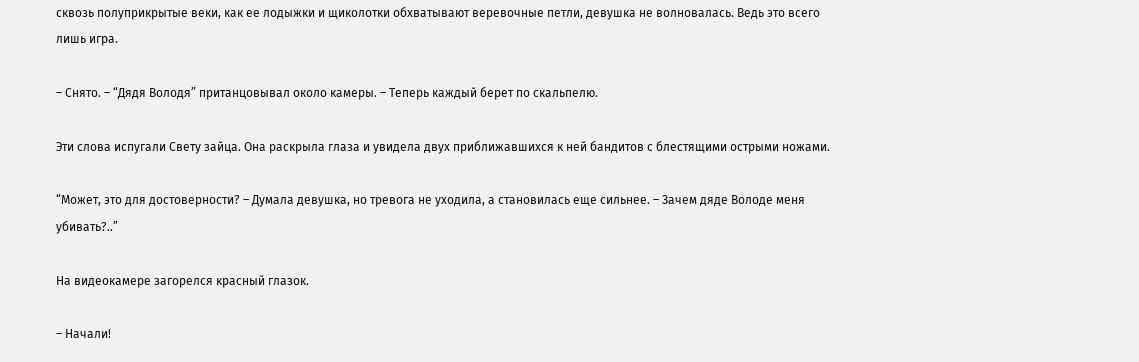сквозь полуприкрытые веки, как ее лодыжки и щиколотки обхватывают веревочные петли, девушка не волновалась. Ведь это всего лишь игра.

– Снято. – “Дядя Володя” пританцовывал около камеры. – Теперь каждый берет по скальпелю.

Эти слова испугали Свету зайца. Она раскрыла глаза и увидела двух приближавшихся к ней бандитов с блестящими острыми ножами.

“Может, это для достоверности? – Думала девушка, но тревога не уходила, а становилась еще сильнее. – Зачем дяде Володе меня убивать?..”

На видеокамере загорелся красный глазок.

– Начали!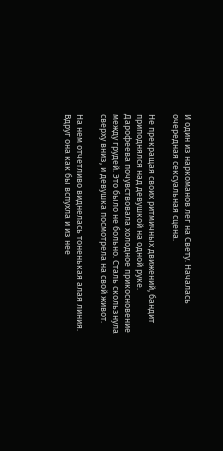И один из наркоманов лег на Свету. Началась очередная сексуальная сцена.

Не прекращая своих ритмичных движений, бандит приподнялся над девушкой на одной руке. Дарофеева почувствовала холодное прикосновение между грудей. Это было не больно. Сталь скользнула сверху вниз, и девушка посмотрела на свой живот.

На нем отчетливо виднелась тоненькая алая линия. Вдруг она как бы вспухла и из нее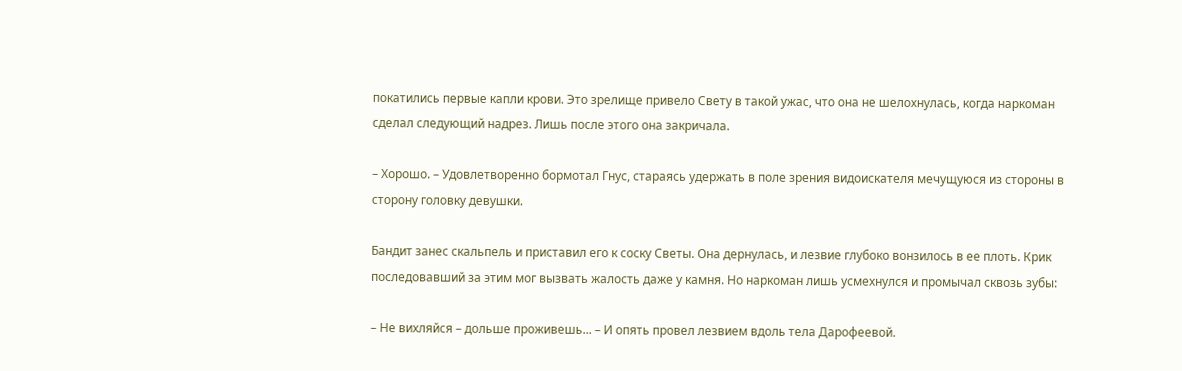покатились первые капли крови. Это зрелище привело Свету в такой ужас, что она не шелохнулась, когда наркоман сделал следующий надрез. Лишь после этого она закричала.

– Хорошо. – Удовлетворенно бормотал Гнус, стараясь удержать в поле зрения видоискателя мечущуюся из стороны в сторону головку девушки.

Бандит занес скальпель и приставил его к соску Светы. Она дернулась, и лезвие глубоко вонзилось в ее плоть. Крик последовавший за этим мог вызвать жалость даже у камня. Но наркоман лишь усмехнулся и промычал сквозь зубы:

– Не вихляйся – дольше проживешь... – И опять провел лезвием вдоль тела Дарофеевой.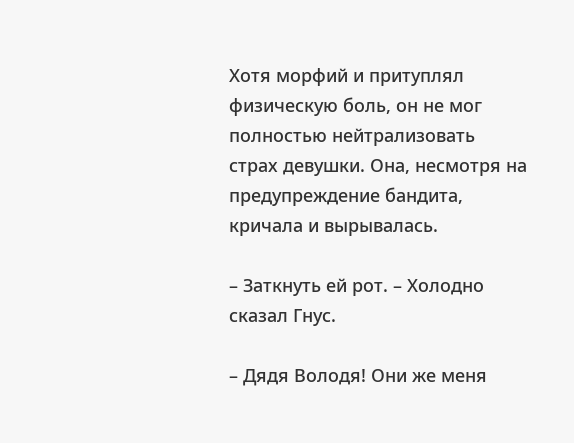Хотя морфий и притуплял физическую боль, он не мог полностью нейтрализовать страх девушки. Она, несмотря на предупреждение бандита, кричала и вырывалась.

– Заткнуть ей рот. – Холодно сказал Гнус.

– Дядя Володя! Они же меня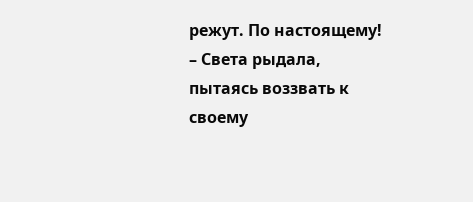режут. По настоящему! – Света рыдала, пытаясь воззвать к своему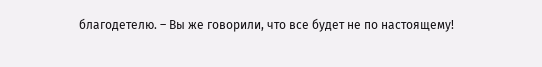благодетелю. – Вы же говорили, что все будет не по настоящему!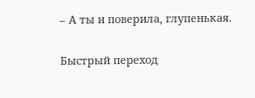– А ты и поверила, глупенькая.

Быстрый переход